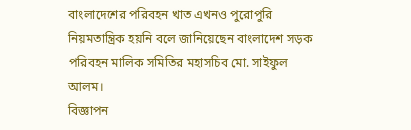বাংলাদেশের পরিবহন খাত এখনও পুরোপুরি নিয়মতান্ত্রিক হয়নি বলে জানিয়েছেন বাংলাদেশ সড়ক পরিবহন মালিক সমিতির মহাসচিব মো. সাইফুল আলম।
বিজ্ঞাপন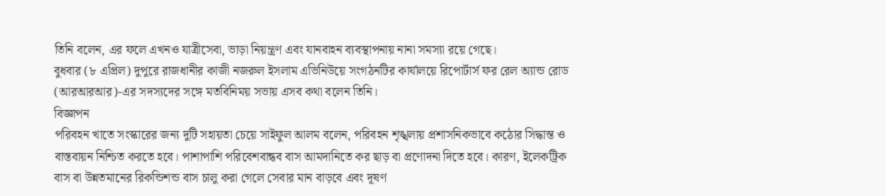তিনি বলেন, এর ফলে এখনও যাত্রীসেবা, ভাড়া নিয়ন্ত্রণ এবং যানবাহন ব্যবস্থাপনায় নানা সমস্যা রয়ে গেছে।
বুধবার (৮ এপ্রিল) দুপুরে রাজধানীর কাজী নজরুল ইসলাম এভিনিউয়ে সংগঠনটির কার্যালয়ে রিপোর্টার্স ফর রেল অ্যান্ড রোড (আরআরআর)-এর সদস্যদের সঙ্গে মতবিনিময় সভায় এসব কথা বলেন তিনি।
বিজ্ঞাপন
পরিবহন খাতে সংস্কারের জন্য দুটি সহায়তা চেয়ে সাইফুল আলম বলেন, পরিবহন শৃঙ্খলায় প্রশাসনিকভাবে কঠোর সিদ্ধান্ত ও বাস্তবায়ন নিশ্চিত করতে হবে। পাশাপাশি পরিবেশবান্ধব বাস আমদানিতে কর ছাড় বা প্রণোদনা দিতে হবে। কারণ, ইলেকট্রিক বাস বা উন্নতমানের রিকন্ডিশন্ড বাস চালু করা গেলে সেবার মান বাড়বে এবং দূষণ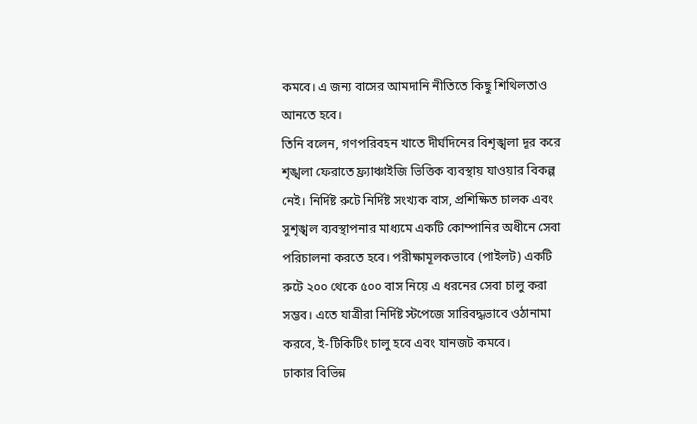কমবে। এ জন্য বাসের আমদানি নীতিতে কিছু শিথিলতাও আনতে হবে।
তিনি বলেন, গণপরিবহন খাতে দীর্ঘদিনের বিশৃঙ্খলা দূর করে শৃঙ্খলা ফেরাতে ফ্র্যাঞ্চাইজি ভিত্তিক ব্যবস্থায় যাওয়ার বিকল্প নেই। নির্দিষ্ট রুটে নির্দিষ্ট সংখ্যক বাস, প্রশিক্ষিত চালক এবং সুশৃঙ্খল ব্যবস্থাপনার মাধ্যমে একটি কোম্পানির অধীনে সেবা পরিচালনা করতে হবে। পরীক্ষামূলকভাবে (পাইলট) একটি রুটে ২০০ থেকে ৫০০ বাস নিয়ে এ ধরনের সেবা চালু করা সম্ভব। এতে যাত্রীরা নির্দিষ্ট স্টপেজে সারিবদ্ধভাবে ওঠানামা করবে, ই-টিকিটিং চালু হবে এবং যানজট কমবে।
ঢাকার বিভিন্ন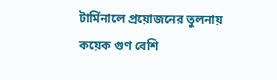টার্মিনালে প্রয়োজনের তুলনায় কয়েক গুণ বেশি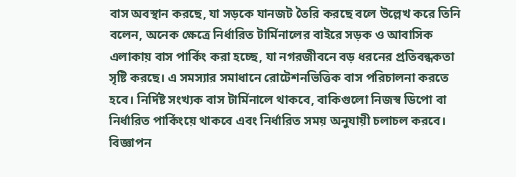বাস অবস্থান করছে, যা সড়কে যানজট তৈরি করছে বলে উল্লেখ করে তিনি বলেন, অনেক ক্ষেত্রে নির্ধারিত টার্মিনালের বাইরে সড়ক ও আবাসিক এলাকায় বাস পার্কিং করা হচ্ছে, যা নগরজীবনে বড় ধরনের প্রতিবন্ধকতা সৃষ্টি করছে। এ সমস্যার সমাধানে রোটেশনভিত্তিক বাস পরিচালনা করতে হবে। নির্দিষ্ট সংখ্যক বাস টার্মিনালে থাকবে, বাকিগুলো নিজস্ব ডিপো বা নির্ধারিত পার্কিংয়ে থাকবে এবং নির্ধারিত সময় অনুযায়ী চলাচল করবে।
বিজ্ঞাপন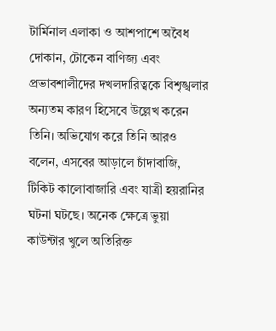টার্মিনাল এলাকা ও আশপাশে অবৈধ দোকান, টোকেন বাণিজ্য এবং প্রভাবশালীদের দখলদারিত্বকে বিশৃঙ্খলার অন্যতম কারণ হিসেবে উল্লেখ করেন তিনি। অভিযোগ করে তিনি আরও বলেন, এসবের আড়ালে চাঁদাবাজি, টিকিট কালোবাজারি এবং যাত্রী হয়রানির ঘটনা ঘটছে। অনেক ক্ষেত্রে ভুয়া কাউন্টার খুলে অতিরিক্ত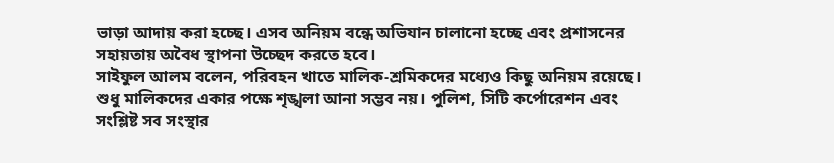ভাড়া আদায় করা হচ্ছে। এসব অনিয়ম বন্ধে অভিযান চালানো হচ্ছে এবং প্রশাসনের সহায়তায় অবৈধ স্থাপনা উচ্ছেদ করতে হবে।
সাইফুল আলম বলেন, পরিবহন খাতে মালিক-শ্রমিকদের মধ্যেও কিছু অনিয়ম রয়েছে। শুধু মালিকদের একার পক্ষে শৃঙ্খলা আনা সম্ভব নয়। পুলিশ, সিটি কর্পোরেশন এবং সংশ্লিষ্ট সব সংস্থার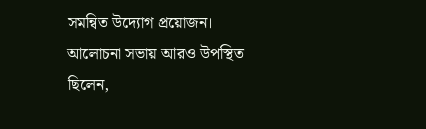সমন্বিত উদ্যোগ প্রয়োজন।
আলোচনা সভায় আরও উপস্থিত ছিলেন,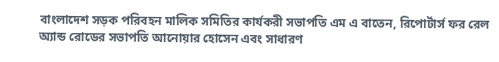বাংলাদেশ সড়ক পরিবহন মালিক সমিতির কার্যকরী সভাপতি এম এ বাতেন, রিপোর্টার্স ফর রেল অ্যান্ড রোডের সভাপতি আনোয়ার হোসেন এবং সাধারণ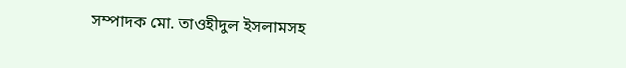সম্পাদক মো. তাওহীদুল ইসলামসহ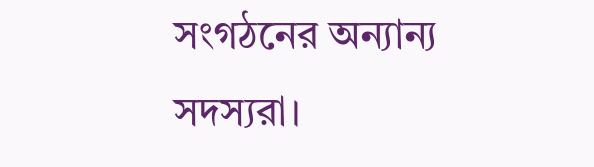সংগঠনের অন্যান্য সদস্যরা।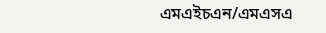এমএইচএন/এমএসএ